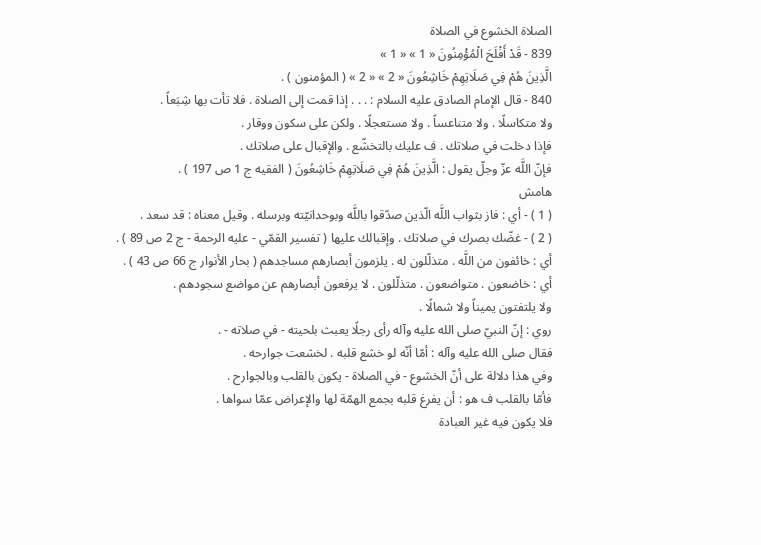الصلاة الخشوع في الصلاة
839 - قَدْ أَفْلَحَ الْمُؤْمِنُونَ « 1 » « 1 »
الَّذِينَ هُمْ فِي صَلَاتِهِمْ خَاشِعُونَ « 2 » « 2 » ( المؤمنون ) .
840 - قال الإمام الصادق عليه السلام : . . . إذا قمت إلى الصلاة . فلا تأت بها شِبَعاً .
ولا متكاسلًا . ولا متناعساً . ولا مستعجلًا . ولكن على سكون ووقار .
فإذا دخلت في صلاتك . ف عليك بالتخشّع . والإقبال على صلاتك .
فإنّ اللَّه عزّ وجلّ يقول : الَّذِينَ هُمْ فِي صَلَاتِهِمْ خَاشِعُونَ ( الفقيه ج 1 ص 197 ) .
هامش
( 1 ) - أي : فاز بثواب اللَّه الّذين صدّقوا باللَّه وبوحدانيّته وبرسله . وقيل معناه : قد سعد .
( 2 ) - غضّك بصرك في صلاتك . وإقبالك عليها ( تفسير القمّي - عليه الرحمة - ج 2 ص 89 ) .
أي : خائفون من اللَّه . متذلّلون له . يلزمون أبصارهم مساجدهم ( بحار الأنوار ج 66 ص 43 ) .
أي : خاضعون . متواضعون . متذلّلون . لا يرفعون أبصارهم عن مواضع سجودهم .
ولا يلتفتون يميناً ولا شمالًا .
روي : إنّ النبيّ صلى الله عليه وآله رأى رجلًا يعبث بلحيته - في صلاته - .
فقال صلى الله عليه وآله : أمّا أنّه لو خشع قلبه . لخشعت جوارحه .
وفي هذا دلالة على أنّ الخشوع - في الصلاة - يكون بالقلب وبالجوارح .
فأمّا بالقلب ف هو : أن يفرغ قلبه بجمع الهمّة لها والإعراض عمّا سواها .
فلا يكون فيه غير العبادة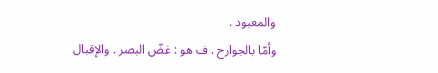والمعبود .
وأمّا بالجوارح . ف هو : غضّ البصر . والإقبال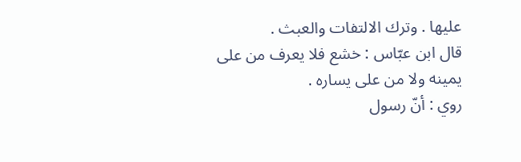عليها . وترك الالتفات والعبث .
قال ابن عبّاس : خشع فلا يعرف من على يمينه ولا من على يساره .
روي : أنّ رسول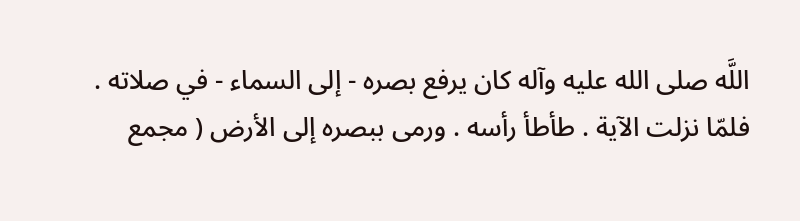اللَّه صلى الله عليه وآله كان يرفع بصره - إلى السماء - في صلاته .
فلمّا نزلت الآية . طأطأ رأسه . ورمى ببصره إلى الأرض ( مجمع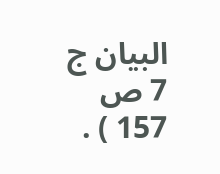البيان ج 7 ص 157 ) .